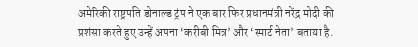अमेरिकी राष्ट्रपति डोनाल्ड ट्रंप ने एक बार फिर प्रधानमंत्री नरेंद्र मोदी की प्रशंसा करते हुए उन्हें अपना ‘करीबी मित्र’ और ‘स्मार्ट नेता’ बताया है.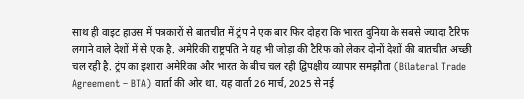साथ ही वाइट हाउस में पत्रकारों से बातचीत में ट्रंप ने एक बार फिर दोहरा कि भारत दुनिया के सबसे ज्यादा टैरिफ लगाने वाले देशों में से एक है. अमेरिकी राष्ट्रपति ने यह भी जोड़ा की टैरिफ को लेकर दोनों देशों की बातचीत अच्छी चल रही है. ट्रंप का इशारा अमेरिका और भारत के बीच चल रही द्विपक्षीय व्यापार समझौता (Bilateral Trade Agreement – BTA) वार्ता की ओर था. यह वार्ता 26 मार्च, 2025 से नई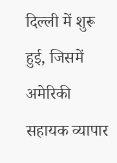दिल्ली में शुरू हुई, जिसमें अमेरिकी सहायक व्यापार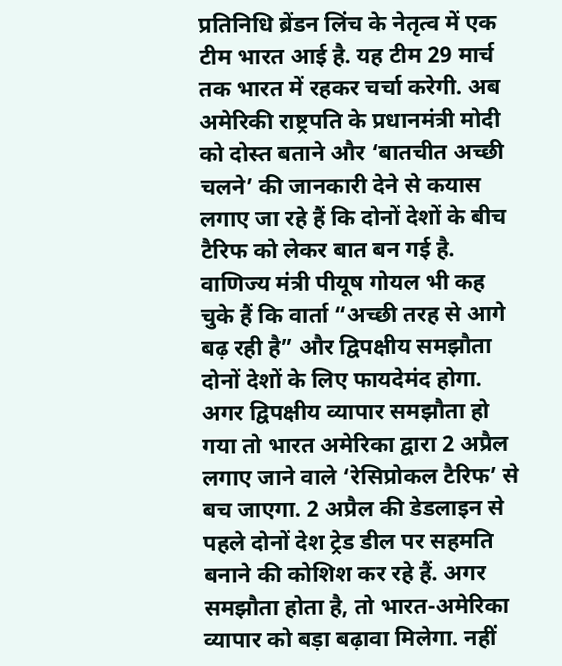प्रतिनिधि ब्रेंडन लिंच के नेतृत्व में एक टीम भारत आई है. यह टीम 29 मार्च तक भारत में रहकर चर्चा करेगी. अब अमेरिकी राष्ट्रपति के प्रधानमंत्री मोदी को दोस्त बताने और ‘बातचीत अच्छी चलने’ की जानकारी देने से कयास लगाए जा रहे हैं कि दोनों देशों के बीच टैरिफ को लेकर बात बन गई है. वाणिज्य मंत्री पीयूष गोयल भी कह चुके हैं कि वार्ता “अच्छी तरह से आगे बढ़ रही है” और द्विपक्षीय समझौता दोनों देशों के लिए फायदेमंद होगा.
अगर द्विपक्षीय व्यापार समझौता हो गया तो भारत अमेरिका द्वारा 2 अप्रैल लगाए जाने वाले ‘रेसिप्रोकल टैरिफ’ से बच जाएगा. 2 अप्रैल की डेडलाइन से पहले दोनों देश ट्रेड डील पर सहमति बनाने की कोशिश कर रहे हैं. अगर समझौता होता है, तो भारत-अमेरिका व्यापार को बड़ा बढ़ावा मिलेगा. नहीं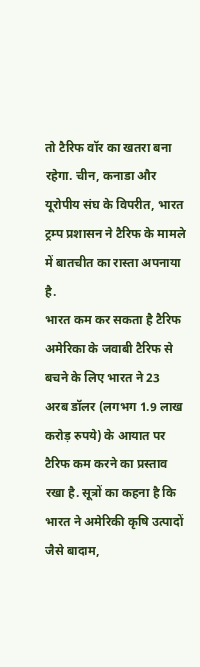तो टैरिफ वॉर का खतरा बना रहेगा. चीन, कनाडा और यूरोपीय संघ के विपरीत, भारत ट्रम्प प्रशासन ने टैरिफ के मामले में बातचीत का रास्ता अपनाया है.
भारत कम कर सकता है टैरिफ
अमेरिका के जवाबी टैरिफ से बचने के लिए भारत ने 23 अरब डॉलर (लगभग 1.9 लाख करोड़ रुपये) के आयात पर टैरिफ कम करने का प्रस्ताव रखा है. सूत्रों का कहना है कि भारत ने अमेरिकी कृषि उत्पादों जैसे बादाम,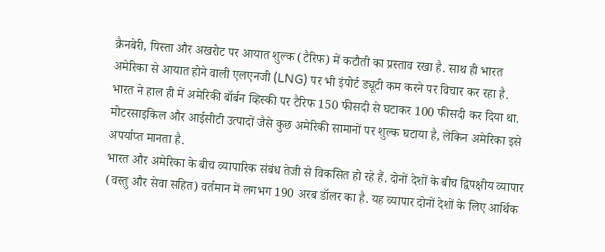क्रैनबेरी, पिस्ता और अखरोट पर आयात शुल्क (टैरिफ) में कटौती का प्रस्ताव रखा है. साथ ही भारत अमेरिका से आयात होने वाली एलएनजी (LNG) पर भी इंपोर्ट ड्यूटी कम करने पर विचार कर रहा है. भारत ने हाल ही में अमेरिकी बॉर्बन व्हिस्की पर टैरिफ 150 फीसदी से घटाकर 100 फीसदी कर दिया था. मोटरसाइकिल और आईसीटी उत्पादों जैसे कुछ अमेरिकी सामानों पर शुल्क घटाया है, लेकिन अमेरिका इसे अपर्याप्त मानता है.
भारत और अमेरिका के बीच व्यापारिक संबंध तेजी से विकसित हो रहे हैं. दोनों देशों के बीच द्विपक्षीय व्यापार (वस्तु और सेवा सहित) वर्तमान में लगभग 190 अरब डॉलर का है. यह व्यापार दोनों देशों के लिए आर्थिक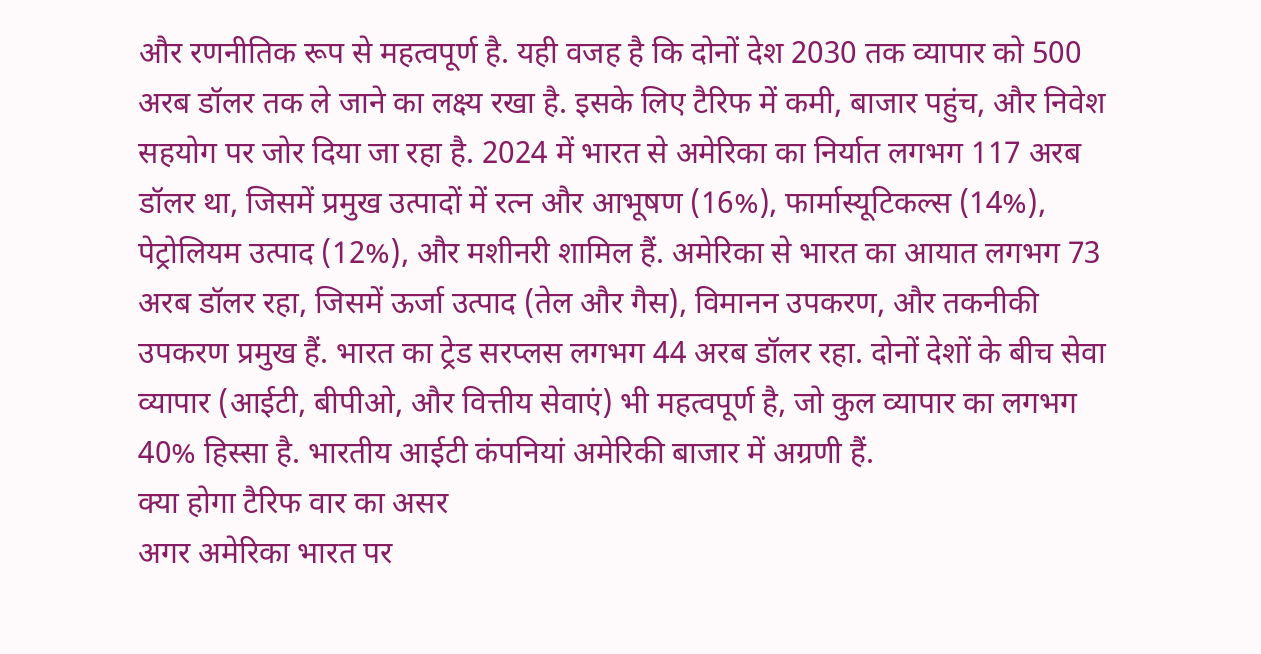और रणनीतिक रूप से महत्वपूर्ण है. यही वजह है कि दोनों देश 2030 तक व्यापार को 500 अरब डॉलर तक ले जाने का लक्ष्य रखा है. इसके लिए टैरिफ में कमी, बाजार पहुंच, और निवेश सहयोग पर जोर दिया जा रहा है. 2024 में भारत से अमेरिका का निर्यात लगभग 117 अरब डॉलर था, जिसमें प्रमुख उत्पादों में रत्न और आभूषण (16%), फार्मास्यूटिकल्स (14%), पेट्रोलियम उत्पाद (12%), और मशीनरी शामिल हैं. अमेरिका से भारत का आयात लगभग 73 अरब डॉलर रहा, जिसमें ऊर्जा उत्पाद (तेल और गैस), विमानन उपकरण, और तकनीकी उपकरण प्रमुख हैं. भारत का ट्रेड सरप्लस लगभग 44 अरब डॉलर रहा. दोनों देशों के बीच सेवा व्यापार (आईटी, बीपीओ, और वित्तीय सेवाएं) भी महत्वपूर्ण है, जो कुल व्यापार का लगभग 40% हिस्सा है. भारतीय आईटी कंपनियां अमेरिकी बाजार में अग्रणी हैं.
क्या होगा टैरिफ वार का असर
अगर अमेरिका भारत पर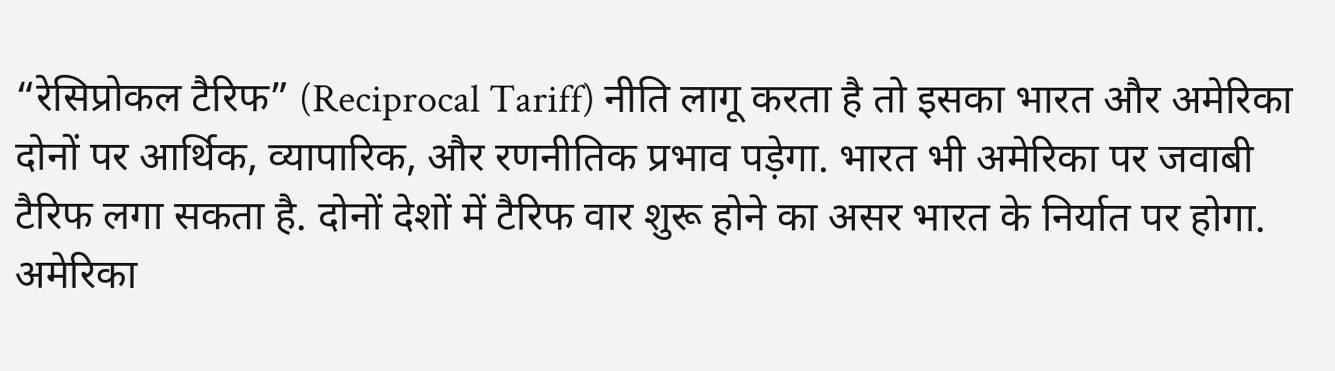“रेसिप्रोकल टैरिफ” (Reciprocal Tariff) नीति लागू करता है तो इसका भारत और अमेरिका दोनों पर आर्थिक, व्यापारिक, और रणनीतिक प्रभाव पड़ेगा. भारत भी अमेरिका पर जवाबी टैरिफ लगा सकता है. दोनों देशों में टैरिफ वार शुरू होने का असर भारत के निर्यात पर होगा. अमेरिका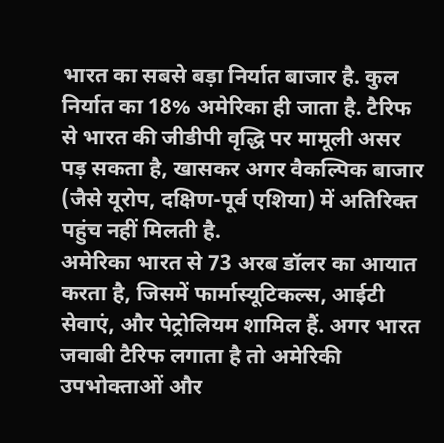भारत का सबसे बड़ा निर्यात बाजार है. कुल निर्यात का 18% अमेरिका ही जाता है. टैरिफ से भारत की जीडीपी वृद्धि पर मामूली असर पड़ सकता है, खासकर अगर वैकल्पिक बाजार (जैसे यूरोप, दक्षिण-पूर्व एशिया) में अतिरिक्त पहुंच नहीं मिलती है.
अमेरिका भारत से 73 अरब डॉलर का आयात करता है, जिसमें फार्मास्यूटिकल्स, आईटी सेवाएं, और पेट्रोलियम शामिल हैं. अगर भारत जवाबी टैरिफ लगाता है तो अमेरिकी उपभोक्ताओं और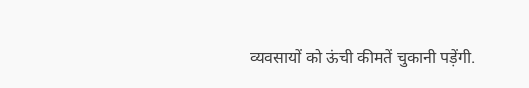व्यवसायों को ऊंची कीमतें चुकानी पड़ेंगी.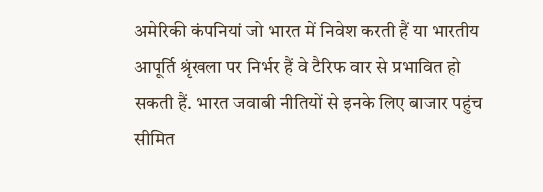अमेरिकी कंपनियां जो भारत में निवेश करती हैं या भारतीय आपूर्ति श्रृंखला पर निर्भर हैं वे टैरिफ वार से प्रभावित हो सकती हैं. भारत जवाबी नीतियों से इनके लिए बाजार पहुंच सीमित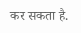कर सकता है.